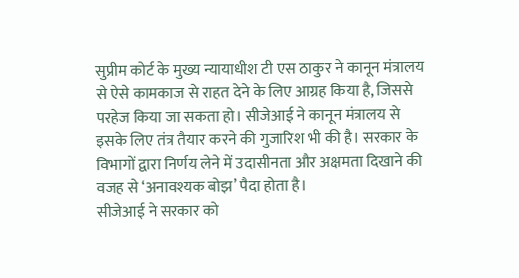सुप्रीम कोर्ट के मुख्य न्यायाधीश टी एस ठाकुर ने कानून मंत्रालय से ऐसे कामकाज से राहत देने के लिए आग्रह किया है, जिससे परहेज किया जा सकता हो। सीजेआई ने कानून मंत्रालय से इसके लिए तंत्र तैयार करने की गुजारिश भी की है। सरकार के विभागों द्वारा निर्णय लेने में उदासीनता और अक्षमता दिखाने की वजह से ‘अनावश्यक बोझ’ पैदा होता है।
सीजेआई ने सरकार को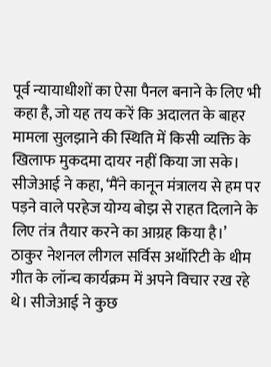पूर्व न्यायाधीशों का ऐसा पैनल बनाने के लिए भी कहा है, जो यह तय करें कि अदालत के बाहर मामला सुलझाने की स्थिति में किसी व्यक्ति के खिलाफ मुकदमा दायर नहीं किया जा सके। सीजेआई ने कहा, ‘मैंने कानून मंत्रालय से हम पर पड़ने वाले परहेज योग्य बोझ से राहत दिलाने के लिए तंत्र तैयार करने का आग्रह किया है।’
ठाकुर नेशनल लीगल सर्विस अथॉरिटी के थीम गीत के लॉन्च कार्यक्रम में अपने विचार रख रहे थे। सीजेआई ने कुछ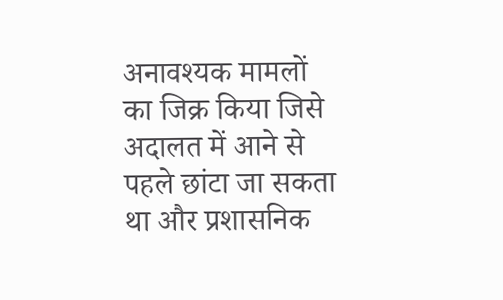अनावश्यक मामलों का जिक्र किया जिसे अदालत में आने से पहले छांटा जा सकता था और प्रशासनिक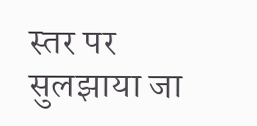स्तर पर सुलझाया जा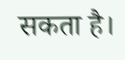सकता है।